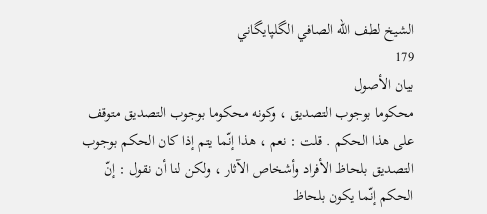الشيخ لطف الله الصافي الگلپايگاني
179
بيان الأصول
محكوما بوجوب التصديق ، وكونه محكوما بوجوب التصديق متوقف على هذا الحكم . قلت : نعم ، هذا إنّما يتم إذا كان الحكم بوجوب التصديق بلحاظ الأفراد وأشخاص الآثار ، ولكن لنا أن نقول : إنّ الحكم إنّما يكون بلحاظ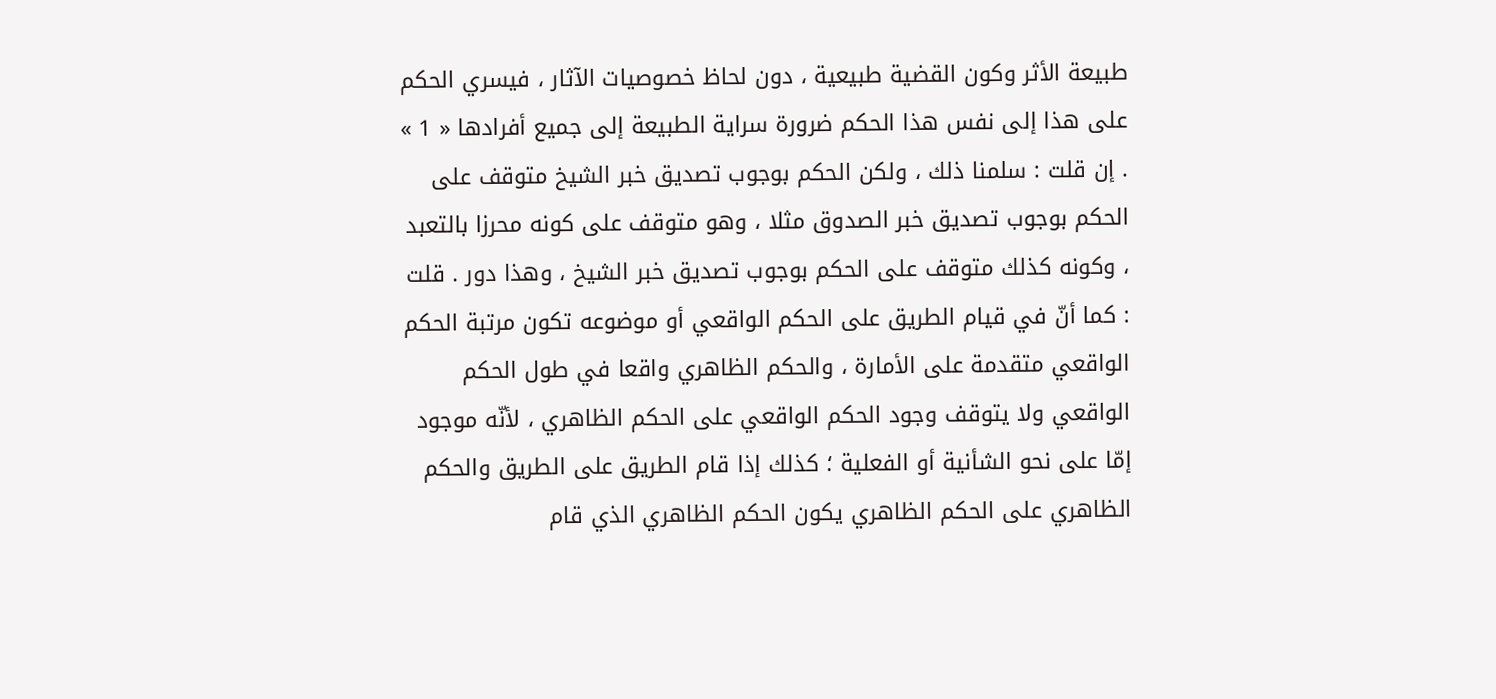طبيعة الأثر وكون القضية طبيعية ، دون لحاظ خصوصيات الآثار ، فيسري الحكم على هذا إلى نفس هذا الحكم ضرورة سراية الطبيعة إلى جميع أفرادها « 1 » . إن قلت : سلمنا ذلك ، ولكن الحكم بوجوب تصديق خبر الشيخ متوقف على الحكم بوجوب تصديق خبر الصدوق مثلا ، وهو متوقف على كونه محرزا بالتعبد ، وكونه كذلك متوقف على الحكم بوجوب تصديق خبر الشيخ ، وهذا دور . قلت : كما أنّ في قيام الطريق على الحكم الواقعي أو موضوعه تكون مرتبة الحكم الواقعي متقدمة على الأمارة ، والحكم الظاهري واقعا في طول الحكم الواقعي ولا يتوقف وجود الحكم الواقعي على الحكم الظاهري ، لأنّه موجود إمّا على نحو الشأنية أو الفعلية ؛ كذلك إذا قام الطريق على الطريق والحكم الظاهري على الحكم الظاهري يكون الحكم الظاهري الذي قام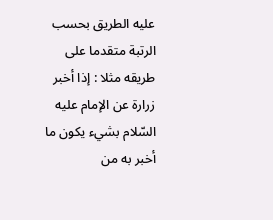عليه الطريق بحسب الرتبة متقدما على طريقه مثلا : إذا أخبر زرارة عن الإمام عليه السّلام بشيء يكون ما أخبر به من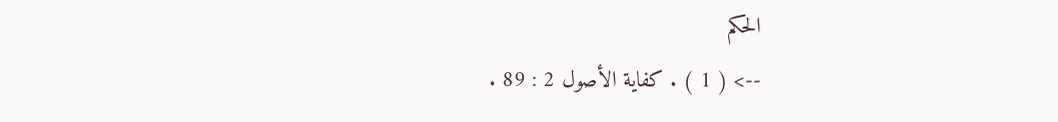الحكم
--> ( 1 ) . كفاية الأصول 2 : 89 .